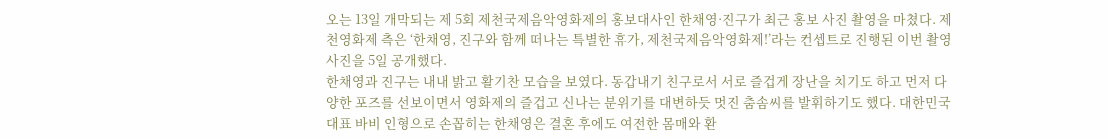오는 13일 개막되는 제 5회 제천국제음악영화제의 홍보대사인 한채영·진구가 최근 홍보 사진 촬영을 마쳤다. 제천영화제 측은 ‘한채영, 진구와 함께 떠나는 특별한 휴가, 제천국제음악영화제!’라는 컨셉트로 진행된 이번 촬영 사진을 5일 공개했다.
한채영과 진구는 내내 밝고 활기찬 모습을 보였다. 동갑내기 친구로서 서로 즐겁게 장난을 치기도 하고 먼저 다양한 포즈를 선보이면서 영화제의 즐겁고 신나는 분위기를 대변하듯 멋진 춤솜씨를 발휘하기도 했다. 대한민국 대표 바비 인형으로 손꼽히는 한채영은 결혼 후에도 여전한 몸매와 환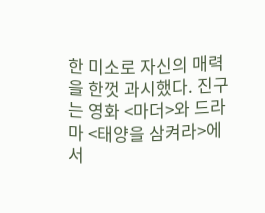한 미소로 자신의 매력을 한껏 과시했다. 진구는 영화 <마더>와 드라마 <태양을 삼켜라>에서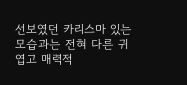선보였던 카리스마 있는 모습과는 전혀 다른 귀엽고 매력적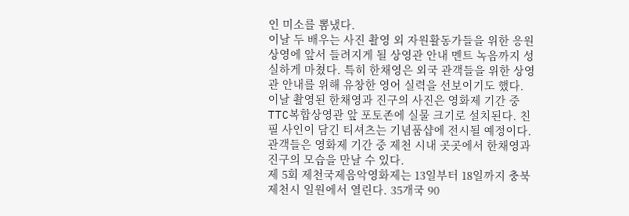인 미소를 뽐냈다.
이날 두 배우는 사진 촬영 외 자원활동가들을 위한 응원 상영에 앞서 들려지게 될 상영관 안내 멘트 녹음까지 성실하게 마쳤다. 특히 한채영은 외국 관객들을 위한 상영관 안내를 위해 유창한 영어 실력을 선보이기도 했다.
이날 촬영된 한채영과 진구의 사진은 영화제 기간 중 TTC복합상영관 앞 포토존에 실물 크기로 설치된다. 친필 사인이 담긴 티셔츠는 기념품샵에 전시될 예정이다. 관객들은 영화제 기간 중 제천 시내 곳곳에서 한채영과 진구의 모습을 만날 수 있다.
제 5회 제천국제음악영화제는 13일부터 18일까지 충북 제천시 일원에서 열린다. 35개국 90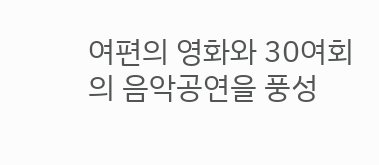여편의 영화와 30여회의 음악공연을 풍성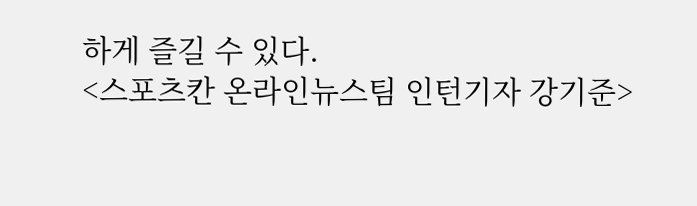하게 즐길 수 있다.
<스포츠칸 온라인뉴스팀 인턴기자 강기준>